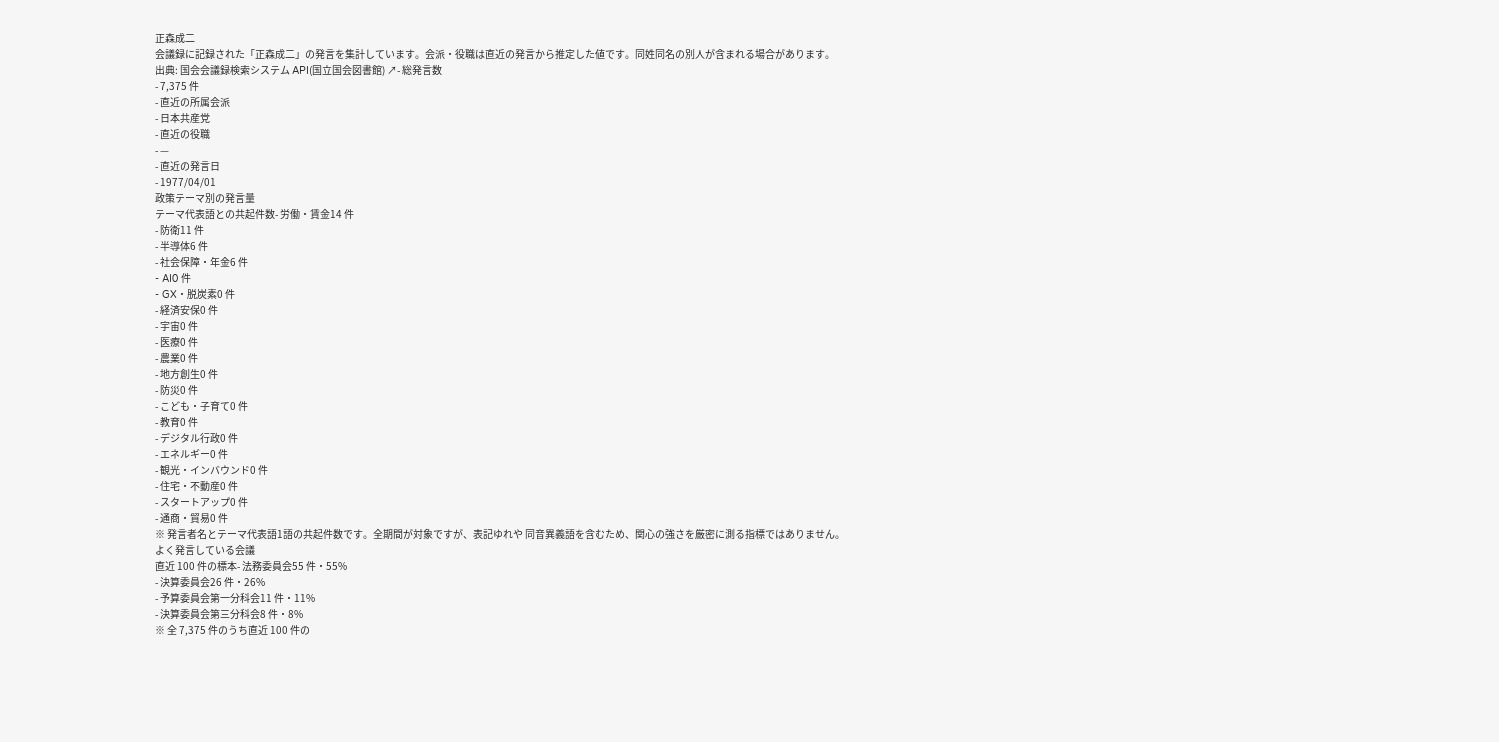正森成二
会議録に記録された「正森成二」の発言を集計しています。会派・役職は直近の発言から推定した値です。同姓同名の別人が含まれる場合があります。
出典: 国会会議録検索システム API(国立国会図書館) ↗- 総発言数
- 7,375 件
- 直近の所属会派
- 日本共産党
- 直近の役職
- —
- 直近の発言日
- 1977/04/01
政策テーマ別の発言量
テーマ代表語との共起件数- 労働・賃金14 件
- 防衛11 件
- 半導体6 件
- 社会保障・年金6 件
- AI0 件
- GX・脱炭素0 件
- 経済安保0 件
- 宇宙0 件
- 医療0 件
- 農業0 件
- 地方創生0 件
- 防災0 件
- こども・子育て0 件
- 教育0 件
- デジタル行政0 件
- エネルギー0 件
- 観光・インバウンド0 件
- 住宅・不動産0 件
- スタートアップ0 件
- 通商・貿易0 件
※ 発言者名とテーマ代表語1語の共起件数です。全期間が対象ですが、表記ゆれや 同音異義語を含むため、関心の強さを厳密に測る指標ではありません。
よく発言している会議
直近 100 件の標本- 法務委員会55 件・55%
- 決算委員会26 件・26%
- 予算委員会第一分科会11 件・11%
- 決算委員会第三分科会8 件・8%
※ 全 7,375 件のうち直近 100 件の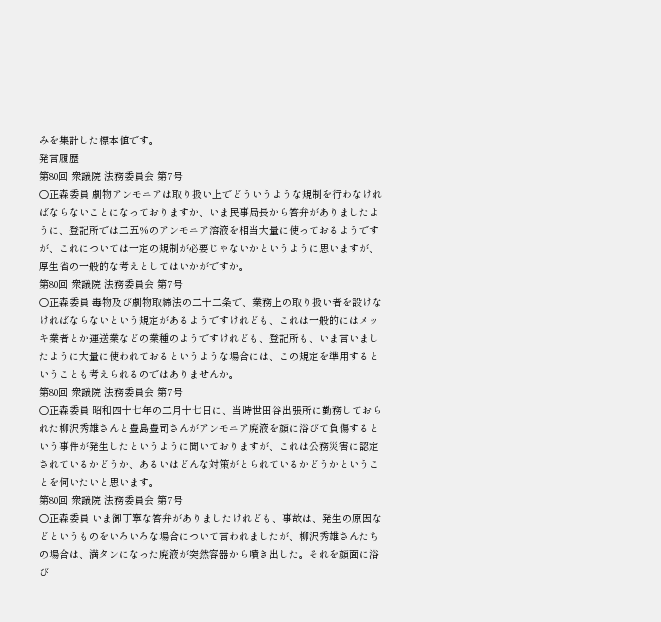みを集計した標本値です。
発言履歴
第80回 衆議院 法務委員会 第7号
○正森委員 劇物アンモニアは取り扱い上でどういうような規制を行わなければならないことになっておりますか、いま民事局長から答弁がありましたように、登記所では二五%のアンモニア溶液を相当大量に使っておるようですが、これについては一定の規制が必要じゃないかというように思いますが、厚生省の一般的な考えとしてはいかがですか。
第80回 衆議院 法務委員会 第7号
○正森委員 毒物及び劇物取締法の二十二条で、業務上の取り扱い者を設けなければならないという規定があるようですけれども、これは一般的にはメッキ業者とか運送業などの業種のようですけれども、登記所も、いま言いましたように大量に使われておるというような場合には、この規定を準用するということも考えられるのではありませんか。
第80回 衆議院 法務委員会 第7号
○正森委員 昭和四十七年の二月十七日に、当時世田谷出張所に勤務しておられた柳沢秀雄さんと豊島豊司さんがアンモニア廃液を顔に浴びて負傷するという事件が発生したというように聞いておりますが、これは公務災害に認定されているかどうか、あるいはどんな対策がとられているかどうかということを伺いたいと思います。
第80回 衆議院 法務委員会 第7号
○正森委員 いま御丁寧な答弁がありましたけれども、事故は、発生の原因などというものをいろいろな場合について言われましたが、柳沢秀雄さんたちの場合は、満タンになった廃液が突然容器から噴き出した。それを顔面に浴び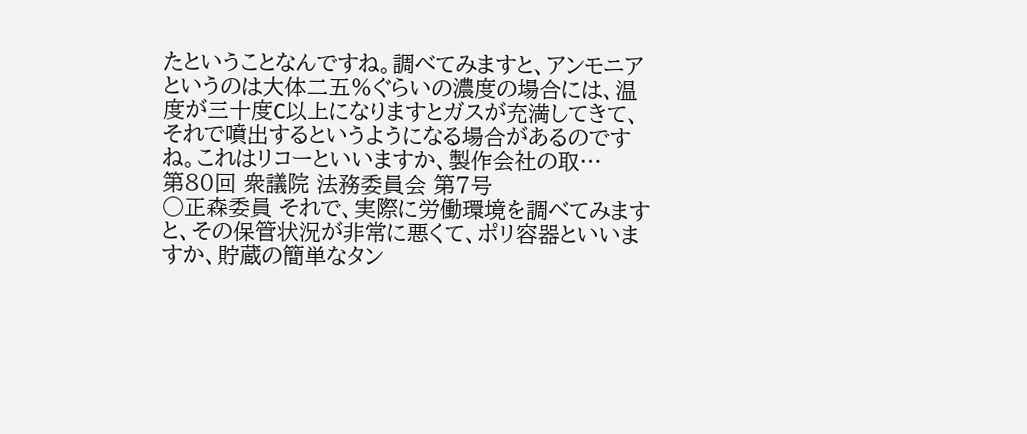たということなんですね。調べてみますと、アンモニアというのは大体二五%ぐらいの濃度の場合には、温度が三十度C以上になりますとガスが充満してきて、それで噴出するというようになる場合があるのですね。これはリコーといいますか、製作会社の取…
第80回 衆議院 法務委員会 第7号
○正森委員 それで、実際に労働環境を調べてみますと、その保管状況が非常に悪くて、ポリ容器といいますか、貯蔵の簡単なタン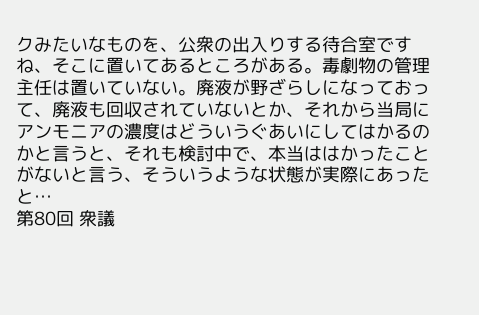クみたいなものを、公衆の出入りする待合室ですね、そこに置いてあるところがある。毒劇物の管理主任は置いていない。廃液が野ざらしになっておって、廃液も回収されていないとか、それから当局にアンモニアの濃度はどういうぐあいにしてはかるのかと言うと、それも検討中で、本当ははかったことがないと言う、そういうような状態が実際にあったと…
第80回 衆議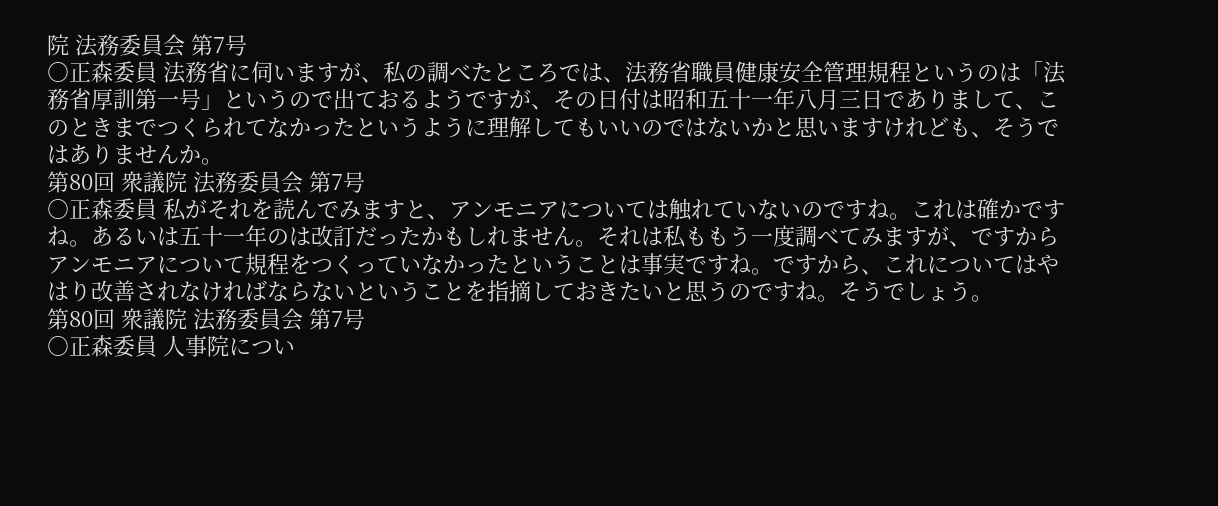院 法務委員会 第7号
○正森委員 法務省に伺いますが、私の調べたところでは、法務省職員健康安全管理規程というのは「法務省厚訓第一号」というので出ておるようですが、その日付は昭和五十一年八月三日でありまして、このときまでつくられてなかったというように理解してもいいのではないかと思いますけれども、そうではありませんか。
第80回 衆議院 法務委員会 第7号
○正森委員 私がそれを読んでみますと、アンモニアについては触れていないのですね。これは確かですね。あるいは五十一年のは改訂だったかもしれません。それは私ももう一度調べてみますが、ですからアンモニアについて規程をつくっていなかったということは事実ですね。ですから、これについてはやはり改善されなければならないということを指摘しておきたいと思うのですね。そうでしょう。
第80回 衆議院 法務委員会 第7号
○正森委員 人事院につい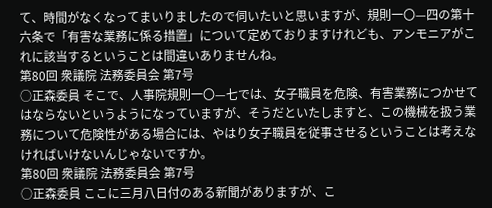て、時間がなくなってまいりましたので伺いたいと思いますが、規則一〇—四の第十六条で「有害な業務に係る措置」について定めておりますけれども、アンモニアがこれに該当するということは間違いありませんね。
第80回 衆議院 法務委員会 第7号
○正森委員 そこで、人事院規則一〇—七では、女子職員を危険、有害業務につかせてはならないというようになっていますが、そうだといたしますと、この機械を扱う業務について危険性がある場合には、やはり女子職員を従事させるということは考えなければいけないんじゃないですか。
第80回 衆議院 法務委員会 第7号
○正森委員 ここに三月八日付のある新聞がありますが、こ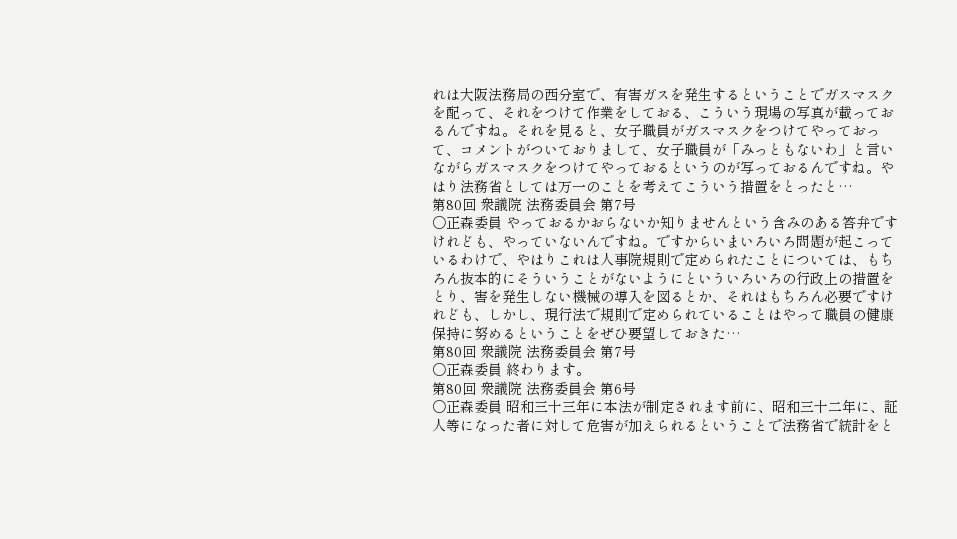れは大阪法務局の西分室で、有害ガスを発生するということでガスマスクを配って、それをつけて作業をしておる、こういう現場の写真が載っておるんですね。それを見ると、女子職員がガスマスクをつけてやっておって、コメントがついておりまして、女子職員が「みっともないわ」と言いながらガスマスクをつけてやっておるというのが写っておるんですね。やはり法務省としては万一のことを考えてこういう措置をとったと…
第80回 衆議院 法務委員会 第7号
○正森委員 やっておるかおらないか知りませんという含みのある答弁ですけれども、やっていないんですね。ですからいまいろいろ問題が起こっているわけで、やはりこれは人事院規則で定められたことについては、もちろん抜本的にそういうことがないようにといういろいろの行政上の措置をとり、害を発生しない機械の導入を図るとか、それはもちろん必要ですけれども、しかし、現行法で規則で定められていることはやって職員の健康保持に努めるということをぜひ要望しておきた…
第80回 衆議院 法務委員会 第7号
○正森委員 終わります。
第80回 衆議院 法務委員会 第6号
○正森委員 昭和三十三年に本法が制定されます前に、昭和三十二年に、証人等になった者に対して危害が加えられるということで法務省で統計をと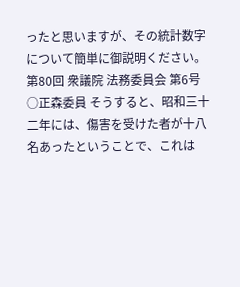ったと思いますが、その統計数字について簡単に御説明ください。
第80回 衆議院 法務委員会 第6号
○正森委員 そうすると、昭和三十二年には、傷害を受けた者が十八名あったということで、これは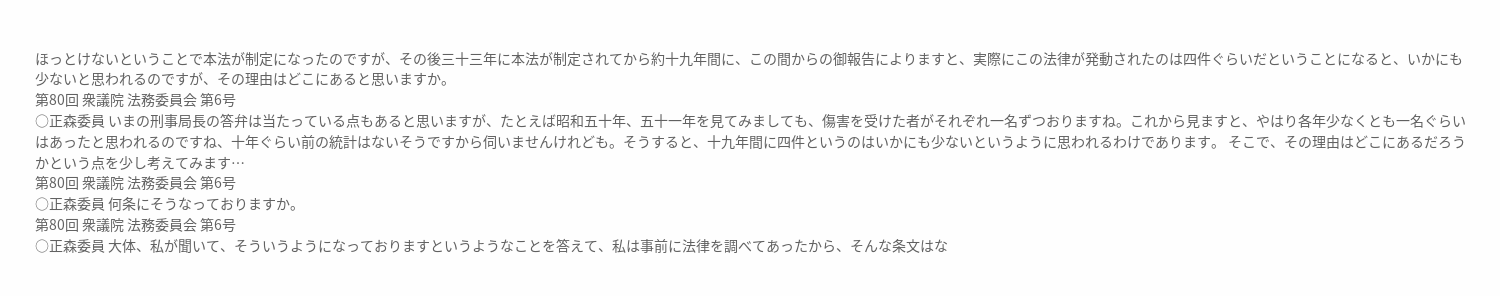ほっとけないということで本法が制定になったのですが、その後三十三年に本法が制定されてから約十九年間に、この間からの御報告によりますと、実際にこの法律が発動されたのは四件ぐらいだということになると、いかにも少ないと思われるのですが、その理由はどこにあると思いますか。
第80回 衆議院 法務委員会 第6号
○正森委員 いまの刑事局長の答弁は当たっている点もあると思いますが、たとえば昭和五十年、五十一年を見てみましても、傷害を受けた者がそれぞれ一名ずつおりますね。これから見ますと、やはり各年少なくとも一名ぐらいはあったと思われるのですね、十年ぐらい前の統計はないそうですから伺いませんけれども。そうすると、十九年間に四件というのはいかにも少ないというように思われるわけであります。 そこで、その理由はどこにあるだろうかという点を少し考えてみます…
第80回 衆議院 法務委員会 第6号
○正森委員 何条にそうなっておりますか。
第80回 衆議院 法務委員会 第6号
○正森委員 大体、私が聞いて、そういうようになっておりますというようなことを答えて、私は事前に法律を調べてあったから、そんな条文はな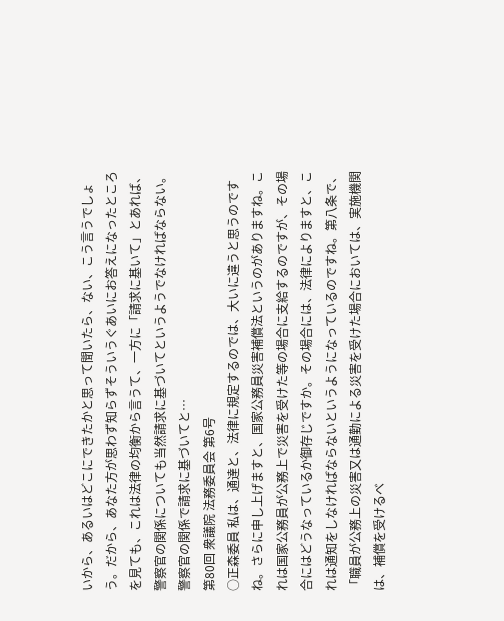いから、あるいはどこにできたかと思って聞いたら、ない、こう言うでしょう。だから、あなた方が思わず知らずそういうぐあいにお答えになったところを見ても、これは法律の均衡から言うて、一方に「請求に基いて」とあれば、警察官の関係についても当然請求に基づいてというようでなければならない。警察官の関係で請求に基づいてと…
第80回 衆議院 法務委員会 第6号
○正森委員 私は、通達と、法律に規定するのでは、大いに違うと思うのですね。さらに申し上げますと、国家公務員災害補償法というのがありますね。これは国家公務員が公務上で災害を受けた等の場合に支給するのですが、その場合にはどうなっているか御存じですか。その場合には、法律によりますと、これは通知をしなければならないというようになっているのですね。第八条で、「職員が公務上の災害又は通勤による災害を受けた場合においては、実施機関は、補償を受けるべ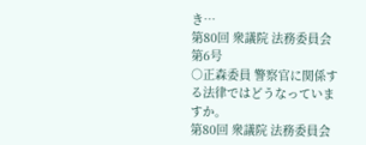き…
第80回 衆議院 法務委員会 第6号
○正森委員 警察官に関係する法律ではどうなっていますか。
第80回 衆議院 法務委員会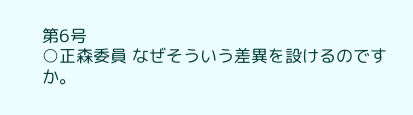第6号
○正森委員 なぜそういう差異を設けるのですか。